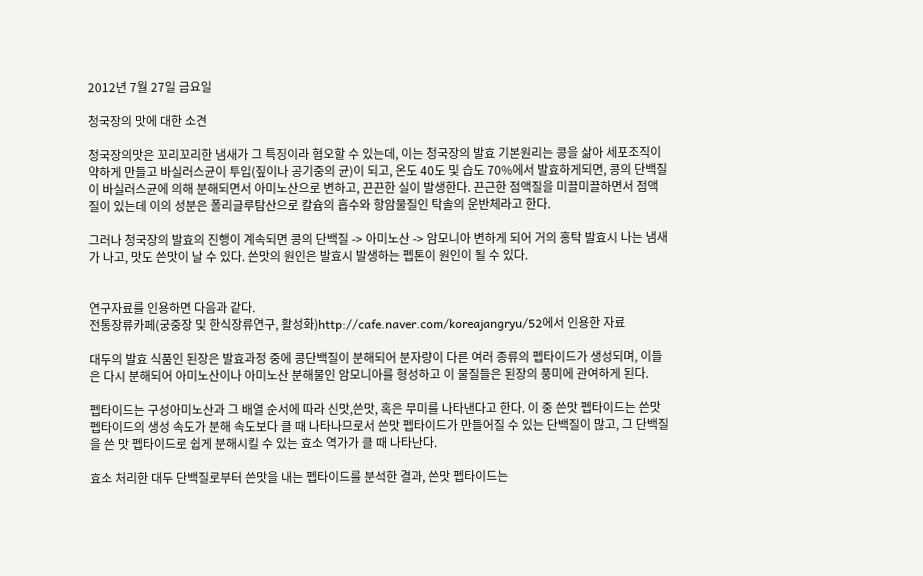2012년 7월 27일 금요일

청국장의 맛에 대한 소견

청국장의맛은 꼬리꼬리한 냄새가 그 특징이라 혐오할 수 있는데, 이는 청국장의 발효 기본원리는 콩을 삶아 세포조직이 약하게 만들고 바실러스균이 투입(짚이나 공기중의 균)이 되고, 온도 40도 및 습도 70%에서 발효하게되면, 콩의 단백질이 바실러스균에 의해 분해되면서 아미노산으로 변하고, 끈끈한 실이 발생한다. 끈근한 점액질을 미끌미끌하면서 점액질이 있는데 이의 성분은 폴리글루탐산으로 칼슘의 흡수와 항암물질인 탁솔의 운반체라고 한다.

그러나 청국장의 발효의 진행이 계속되면 콩의 단백질 -> 아미노산 -> 암모니아 변하게 되어 거의 홍탁 발효시 나는 냄새가 나고, 맛도 쓴맛이 날 수 있다. 쓴맛의 원인은 발효시 발생하는 펩톤이 원인이 될 수 있다.


연구자료를 인용하면 다음과 같다.
전통장류카페(궁중장 및 한식장류연구, 활성화)http://cafe.naver.com/koreajangryu/52에서 인용한 자료

대두의 발효 식품인 된장은 발효과정 중에 콩단백질이 분해되어 분자량이 다른 여러 종류의 펩타이드가 생성되며, 이들은 다시 분해되어 아미노산이나 아미노산 분해물인 암모니아를 형성하고 이 물질들은 된장의 풍미에 관여하게 된다.

펩타이드는 구성아미노산과 그 배열 순서에 따라 신맛,쓴맛, 혹은 무미를 나타낸다고 한다. 이 중 쓴맛 펩타이드는 쓴맛 펩타이드의 생성 속도가 분해 속도보다 클 때 나타나므로서 쓴맛 펩타이드가 만들어질 수 있는 단백질이 많고, 그 단백질을 쓴 맛 펩타이드로 쉽게 분해시킬 수 있는 효소 역가가 클 때 나타난다.

효소 처리한 대두 단백질로부터 쓴맛을 내는 펩타이드를 분석한 결과, 쓴맛 펩타이드는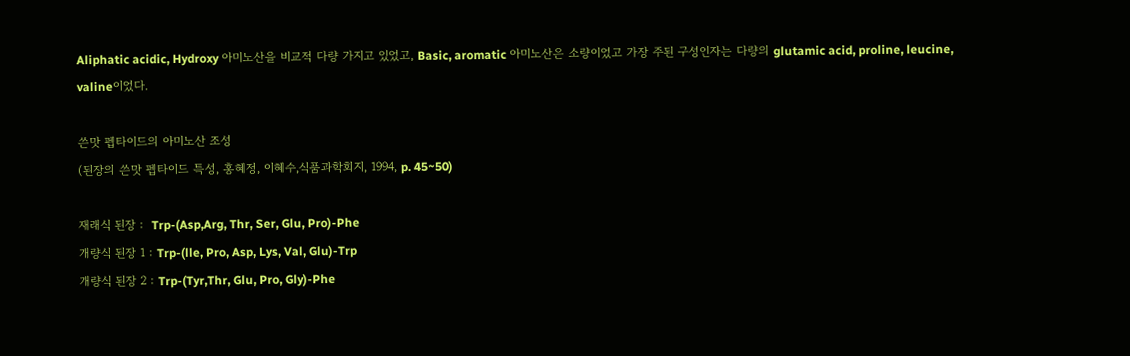Aliphatic acidic, Hydroxy 아미노산을 비교적 다량 가지고 있었고, Basic, aromatic 아미노산은 소량이었고 가장 주된 구성인자는 다량의 glutamic acid, proline, leucine, valine이었다.

쓴맛 펩타이드의 아미노산 조성
(된장의 쓴맛 펩타이드 특성, 홍혜정, 이혜수,식품과학회지, 1994, p. 45~50)

재래식 된장 :  Trp-(Asp,Arg, Thr, Ser, Glu, Pro)-Phe
개량식 된장 1 : Trp-(lle, Pro, Asp, Lys, Val, Glu)-Trp
개량식 된장 2 : Trp-(Tyr,Thr, Glu, Pro, Gly)-Phe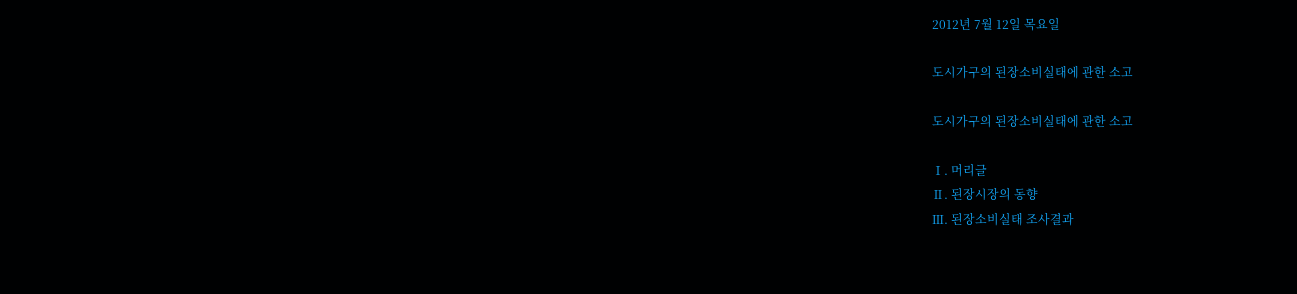2012년 7월 12일 목요일

도시가구의 된장소비실태에 관한 소고

도시가구의 된장소비실태에 관한 소고

Ⅰ. 머리글
Ⅱ. 된장시장의 동향
Ⅲ. 된장소비실태 조사결과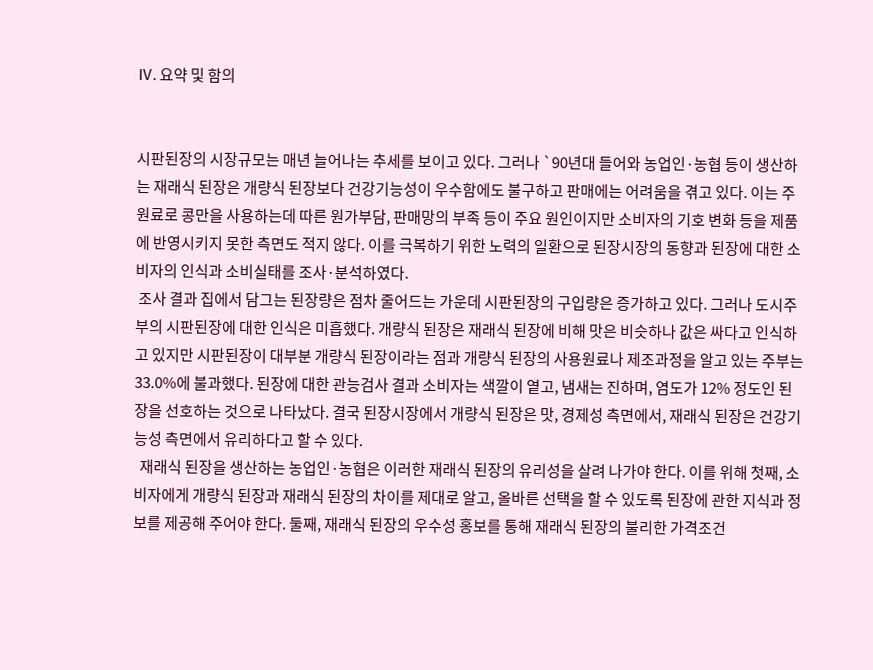Ⅳ. 요약 및 함의


시판된장의 시장규모는 매년 늘어나는 추세를 보이고 있다. 그러나 `90년대 들어와 농업인·농협 등이 생산하는 재래식 된장은 개량식 된장보다 건강기능성이 우수함에도 불구하고 판매에는 어려움을 겪고 있다. 이는 주 원료로 콩만을 사용하는데 따른 원가부담, 판매망의 부족 등이 주요 원인이지만 소비자의 기호 변화 등을 제품에 반영시키지 못한 측면도 적지 않다. 이를 극복하기 위한 노력의 일환으로 된장시장의 동향과 된장에 대한 소비자의 인식과 소비실태를 조사·분석하였다.
 조사 결과 집에서 담그는 된장량은 점차 줄어드는 가운데 시판된장의 구입량은 증가하고 있다. 그러나 도시주부의 시판된장에 대한 인식은 미흡했다. 개량식 된장은 재래식 된장에 비해 맛은 비슷하나 값은 싸다고 인식하고 있지만 시판된장이 대부분 개량식 된장이라는 점과 개량식 된장의 사용원료나 제조과정을 알고 있는 주부는 33.0%에 불과했다. 된장에 대한 관능검사 결과 소비자는 색깔이 옅고, 냄새는 진하며, 염도가 12% 정도인 된장을 선호하는 것으로 나타났다. 결국 된장시장에서 개량식 된장은 맛, 경제성 측면에서, 재래식 된장은 건강기능성 측면에서 유리하다고 할 수 있다.
  재래식 된장을 생산하는 농업인·농협은 이러한 재래식 된장의 유리성을 살려 나가야 한다. 이를 위해 첫째, 소비자에게 개량식 된장과 재래식 된장의 차이를 제대로 알고, 올바른 선택을 할 수 있도록 된장에 관한 지식과 정보를 제공해 주어야 한다. 둘째, 재래식 된장의 우수성 홍보를 통해 재래식 된장의 불리한 가격조건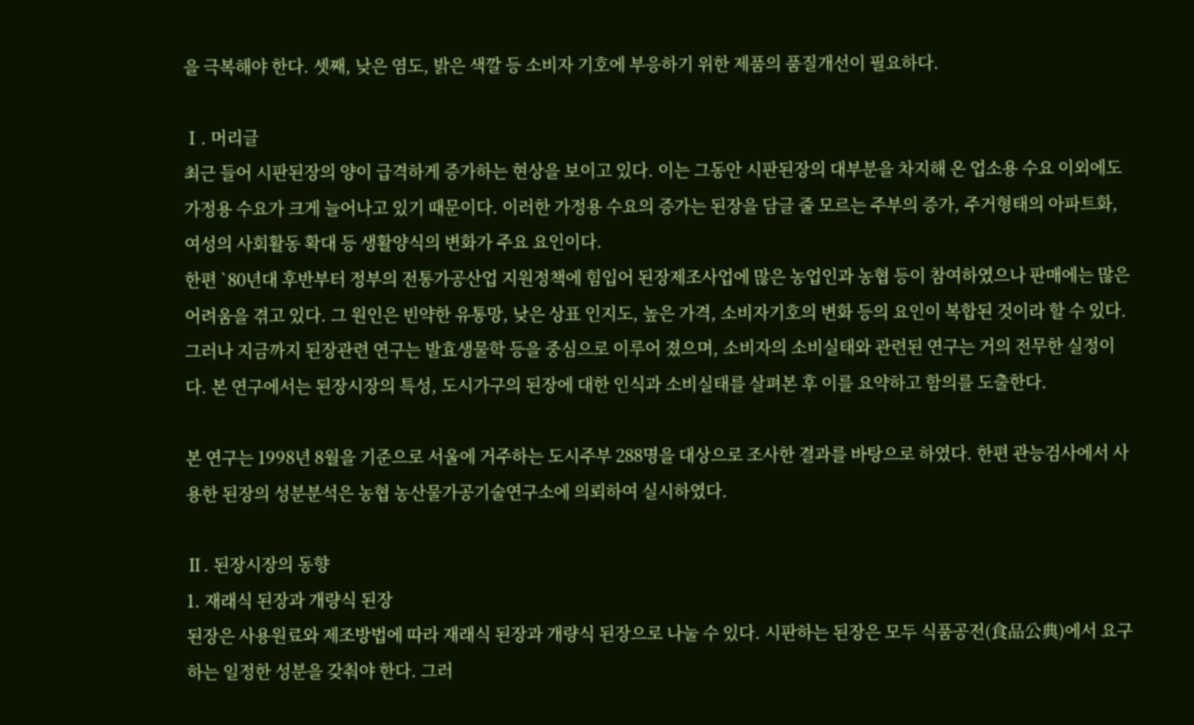을 극복해야 한다. 셋째, 낮은 염도, 밝은 색깔 등 소비자 기호에 부응하기 위한 제품의 품질개선이 필요하다.

Ⅰ. 머리글
최근 들어 시판된장의 양이 급격하게 증가하는 현상을 보이고 있다. 이는 그동안 시판된장의 대부분을 차지해 온 업소용 수요 이외에도 가정용 수요가 크게 늘어나고 있기 때문이다. 이러한 가정용 수요의 증가는 된장을 담글 줄 모르는 주부의 증가, 주거형태의 아파트화, 여성의 사회활동 확대 등 생활양식의 변화가 주요 요인이다.
한편 `80년대 후반부터 정부의 전통가공산업 지원정책에 힘입어 된장제조사업에 많은 농업인과 농협 등이 참여하였으나 판매에는 많은 어려움을 겪고 있다. 그 원인은 빈약한 유통망, 낮은 상표 인지도, 높은 가격, 소비자기호의 변화 등의 요인이 복합된 것이라 할 수 있다.
그러나 지금까지 된장관련 연구는 발효생물학 등을 중심으로 이루어 졌으며, 소비자의 소비실태와 관련된 연구는 거의 전무한 실정이다. 본 연구에서는 된장시장의 특성, 도시가구의 된장에 대한 인식과 소비실태를 살펴본 후 이를 요약하고 함의를 도출한다.

본 연구는 1998년 8월을 기준으로 서울에 거주하는 도시주부 288명을 대상으로 조사한 결과를 바탕으로 하였다. 한편 관능검사에서 사용한 된장의 성분분석은 농협 농산물가공기술연구소에 의뢰하여 실시하였다.

Ⅱ. 된장시장의 동향
1. 재래식 된장과 개량식 된장
된장은 사용원료와 제조방법에 따라 재래식 된장과 개량식 된장으로 나눌 수 있다. 시판하는 된장은 모두 식품공전(食品公典)에서 요구하는 일정한 성분을 갖춰야 한다. 그러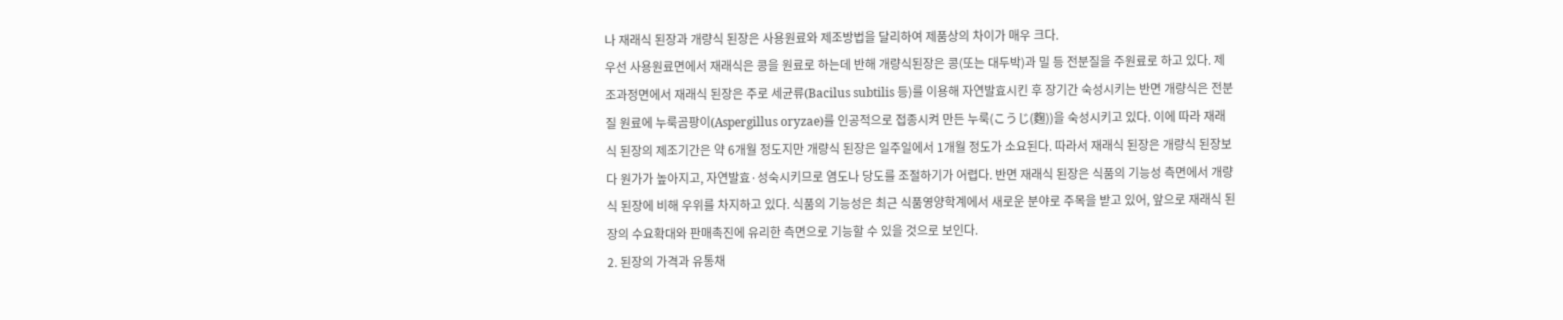나 재래식 된장과 개량식 된장은 사용원료와 제조방법을 달리하여 제품상의 차이가 매우 크다.
우선 사용원료면에서 재래식은 콩을 원료로 하는데 반해 개량식된장은 콩(또는 대두박)과 밀 등 전분질을 주원료로 하고 있다. 제조과정면에서 재래식 된장은 주로 세균류(Bacilus subtilis 등)를 이용해 자연발효시킨 후 장기간 숙성시키는 반면 개량식은 전분질 원료에 누룩곰팡이(Aspergillus oryzae)를 인공적으로 접종시켜 만든 누룩(こうじ(麴))을 숙성시키고 있다. 이에 따라 재래식 된장의 제조기간은 약 6개월 정도지만 개량식 된장은 일주일에서 1개월 정도가 소요된다. 따라서 재래식 된장은 개량식 된장보다 원가가 높아지고, 자연발효·성숙시키므로 염도나 당도를 조절하기가 어렵다. 반면 재래식 된장은 식품의 기능성 측면에서 개량식 된장에 비해 우위를 차지하고 있다. 식품의 기능성은 최근 식품영양학계에서 새로운 분야로 주목을 받고 있어, 앞으로 재래식 된장의 수요확대와 판매촉진에 유리한 측면으로 기능할 수 있을 것으로 보인다.
2. 된장의 가격과 유통채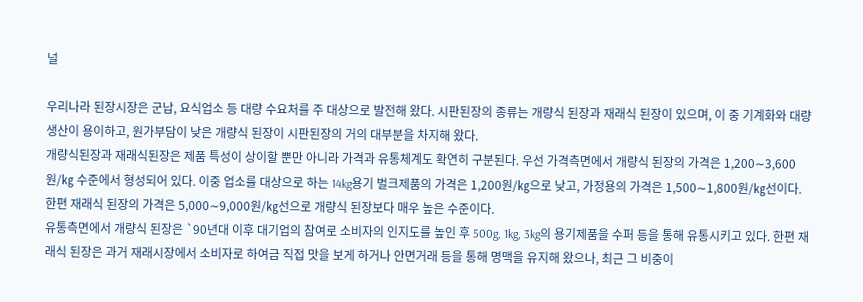널

우리나라 된장시장은 군납, 요식업소 등 대량 수요처를 주 대상으로 발전해 왔다. 시판된장의 종류는 개량식 된장과 재래식 된장이 있으며, 이 중 기계화와 대량생산이 용이하고, 원가부담이 낮은 개량식 된장이 시판된장의 거의 대부분을 차지해 왔다.
개량식된장과 재래식된장은 제품 특성이 상이할 뿐만 아니라 가격과 유통체계도 확연히 구분된다. 우선 가격측면에서 개량식 된장의 가격은 1,200∼3,600원/㎏ 수준에서 형성되어 있다. 이중 업소를 대상으로 하는 14kg용기 벌크제품의 가격은 1,200원/㎏으로 낮고, 가정용의 가격은 1,500∼1,800원/㎏선이다. 한편 재래식 된장의 가격은 5,000∼9,000원/㎏선으로 개량식 된장보다 매우 높은 수준이다.
유통측면에서 개량식 된장은 `90년대 이후 대기업의 참여로 소비자의 인지도를 높인 후 500g, 1kg, 3kg의 용기제품을 수퍼 등을 통해 유통시키고 있다. 한편 재래식 된장은 과거 재래시장에서 소비자로 하여금 직접 맛을 보게 하거나 안면거래 등을 통해 명맥을 유지해 왔으나, 최근 그 비중이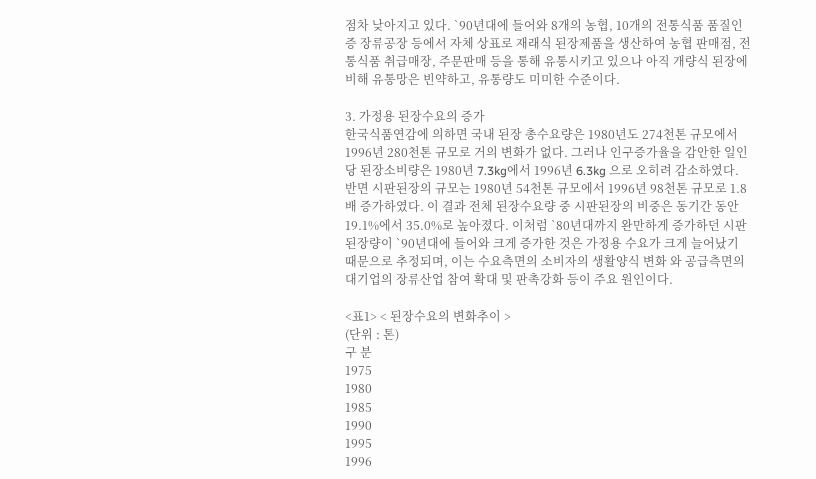점차 낮아지고 있다. `90년대에 들어와 8개의 농협, 10개의 전통식품 품질인증 장류공장 등에서 자체 상표로 재래식 된장제품을 생산하여 농협 판매점, 전통식품 취급매장, 주문판매 등을 통해 유통시키고 있으나 아직 개량식 된장에 비해 유통망은 빈약하고, 유통량도 미미한 수준이다.

3. 가정용 된장수요의 증가
한국식품연감에 의하면 국내 된장 총수요량은 1980년도 274천톤 규모에서 1996년 280천톤 규모로 거의 변화가 없다. 그러나 인구증가율을 감안한 일인당 된장소비량은 1980년 7.3kg에서 1996년 6.3kg 으로 오히려 감소하였다. 반면 시판된장의 규모는 1980년 54천톤 규모에서 1996년 98천톤 규모로 1.8배 증가하였다. 이 결과 전체 된장수요량 중 시판된장의 비중은 동기간 동안 19.1%에서 35.0%로 높아졌다. 이처럼 `80년대까지 완만하게 증가하던 시판된장량이 `90년대에 들어와 크게 증가한 것은 가정용 수요가 크게 늘어났기 때문으로 추정되며, 이는 수요측면의 소비자의 생활양식 변화 와 공급측면의 대기업의 장류산업 참여 확대 및 판촉강화 등이 주요 원인이다.

<표1> < 된장수요의 변화추이 >
(단위 : 톤)
구 분
1975
1980
1985
1990
1995
1996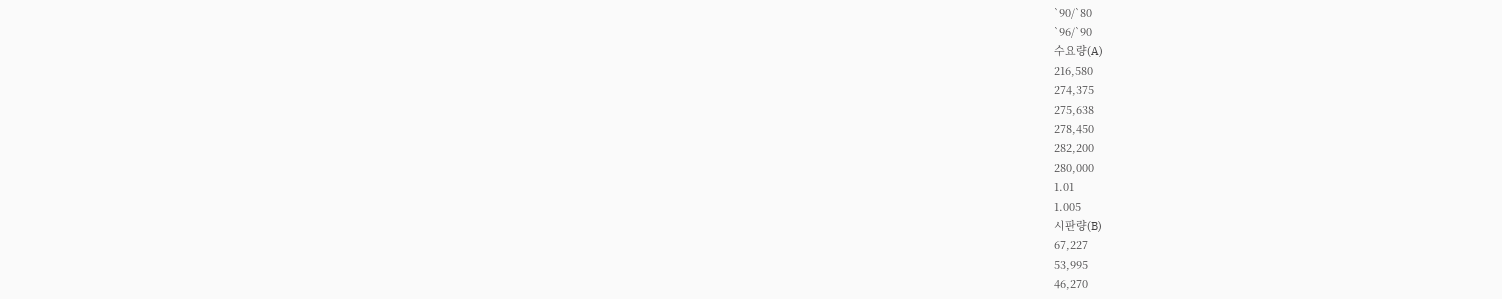`90/`80
`96/`90
수요량(A)
216,580
274,375
275,638
278,450
282,200
280,000
1.01
1.005
시판량(B)
67,227
53,995
46,270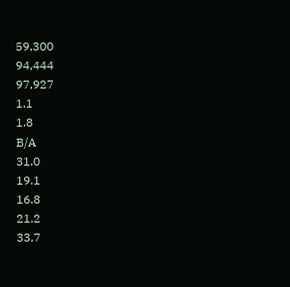59,300
94,444
97,927
1.1
1.8
B/A
31.0
19.1
16.8
21.2
33.7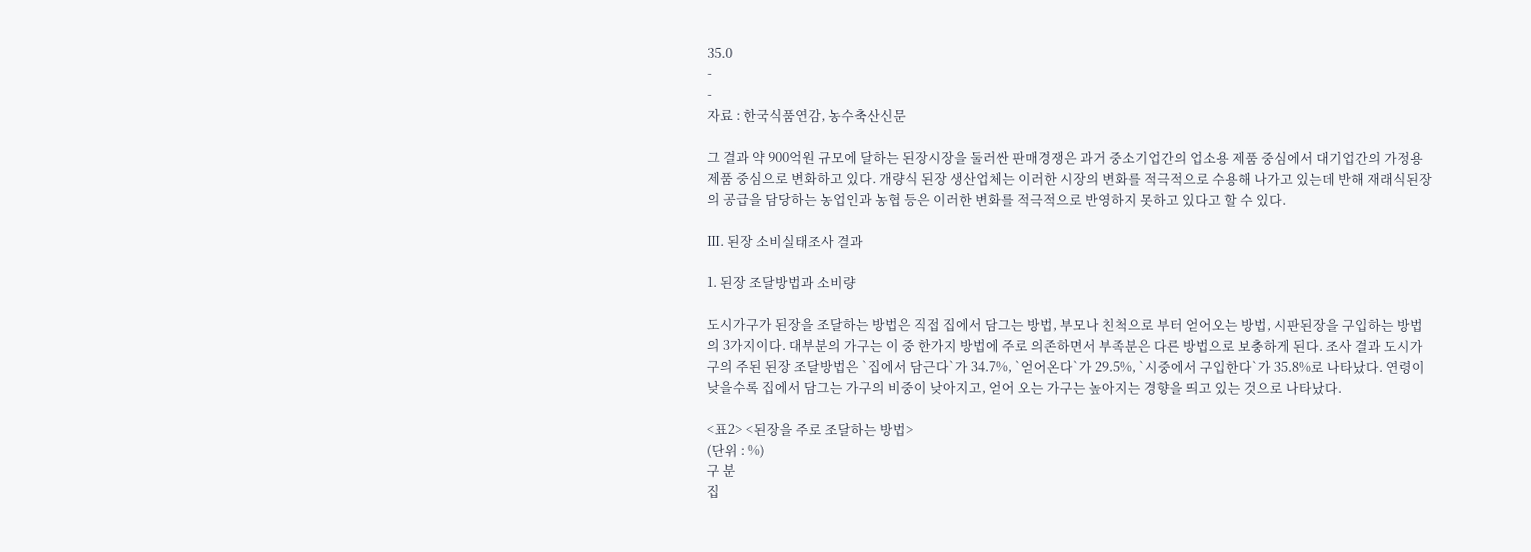35.0
-
-
자료 : 한국식품연감, 농수축산신문

그 결과 약 900억원 규모에 달하는 된장시장을 둘러싼 판매경쟁은 과거 중소기업간의 업소용 제품 중심에서 대기업간의 가정용 제품 중심으로 변화하고 있다. 개량식 된장 생산업체는 이러한 시장의 변화를 적극적으로 수용해 나가고 있는데 반해 재래식된장의 공급을 담당하는 농업인과 농협 등은 이러한 변화를 적극적으로 반영하지 못하고 있다고 할 수 있다.

Ⅲ. 된장 소비실태조사 결과

1. 된장 조달방법과 소비량

도시가구가 된장을 조달하는 방법은 직접 집에서 담그는 방법, 부모나 친척으로 부터 얻어오는 방법, 시판된장을 구입하는 방법의 3가지이다. 대부분의 가구는 이 중 한가지 방법에 주로 의존하면서 부족분은 다른 방법으로 보충하게 된다. 조사 결과 도시가구의 주된 된장 조달방법은 `집에서 담근다`가 34.7%, `얻어온다`가 29.5%, `시중에서 구입한다`가 35.8%로 나타났다. 연령이 낮을수록 집에서 담그는 가구의 비중이 낮아지고, 얻어 오는 가구는 높아지는 경향을 띄고 있는 것으로 나타났다.

<표2> <된장을 주로 조달하는 방법>
(단위 : %)
구 분
집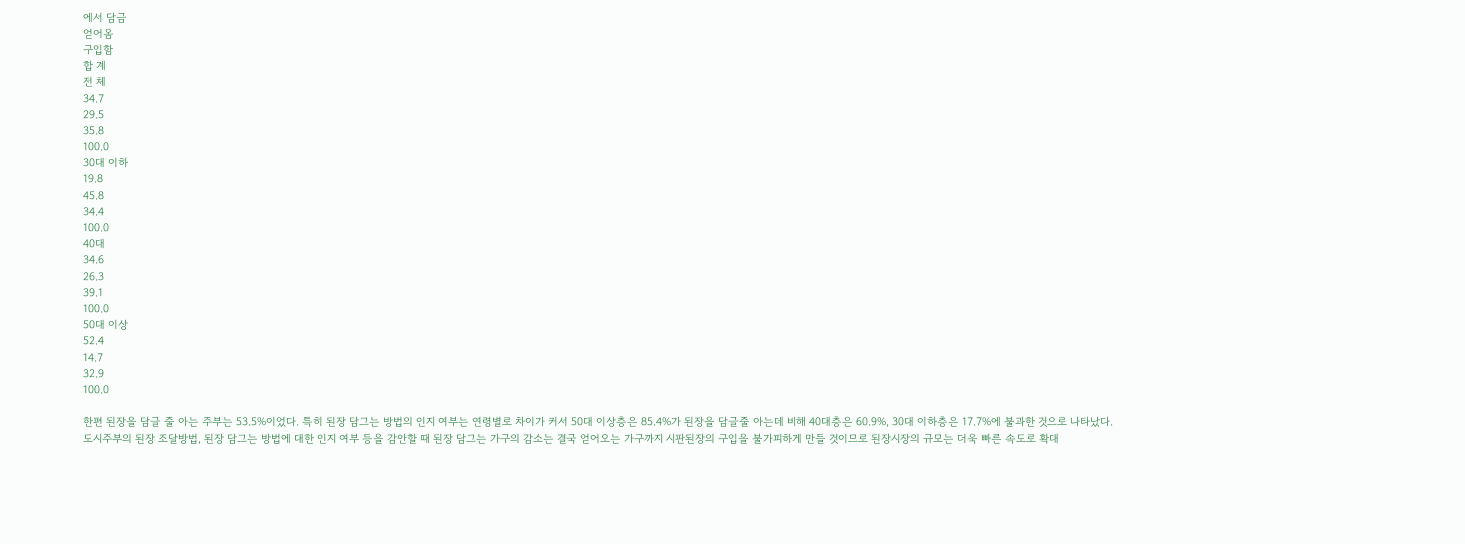에서 담금
얻어옴
구입함
합 계
전 체
34.7
29.5
35.8
100.0
30대 이하
19.8
45.8
34.4
100.0
40대
34.6
26.3
39.1
100.0
50대 이상
52.4
14.7
32.9
100.0

한편 된장을 담글 줄 아는 주부는 53.5%이었다. 특히 된장 담그는 방법의 인지 여부는 연령별로 차이가 커서 50대 이상층은 85.4%가 된장을 담글줄 아는데 비해 40대층은 60.9%, 30대 이하층은 17.7%에 불과한 것으로 나타났다.
도시주부의 된장 조달방법, 된장 담그는 방법에 대한 인지 여부 등을 감안할 때 된장 담그는 가구의 감소는 결국 얻어오는 가구까지 시판된장의 구입을 불가피하게 만들 것이므로 된장시장의 규모는 더욱 빠른 속도로 확대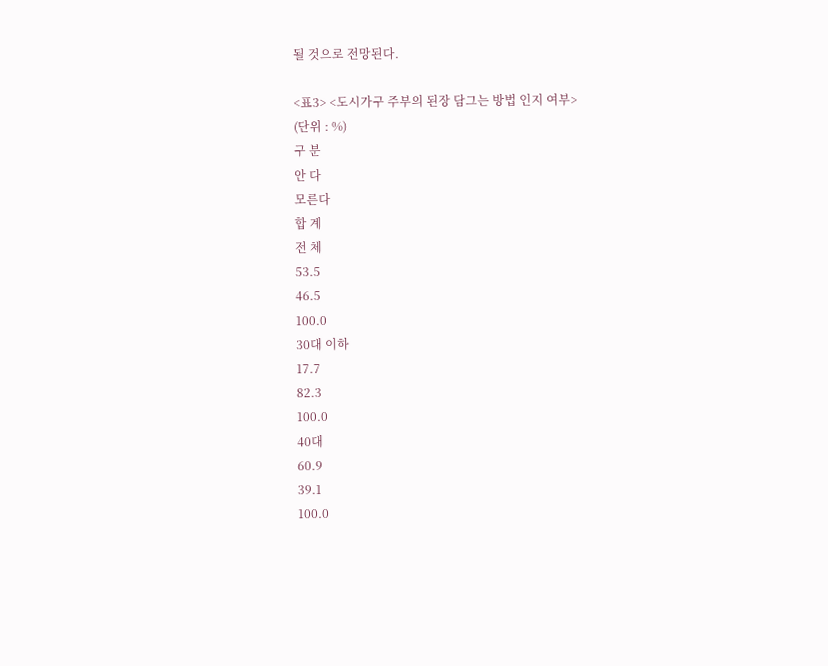될 것으로 전망된다.

<표3> <도시가구 주부의 된장 담그는 방법 인지 여부>
(단위 : %)
구 분
안 다
모른다
합 계
전 체
53.5
46.5
100.0
30대 이하
17.7
82.3
100.0
40대
60.9
39.1
100.0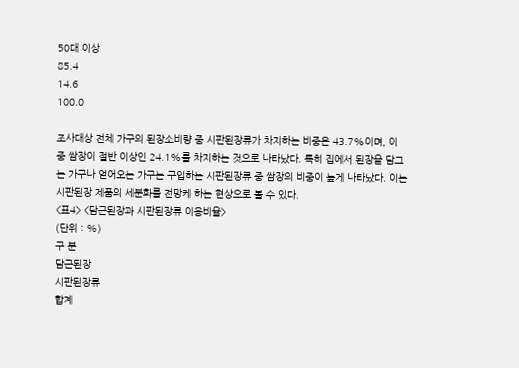50대 이상
85.4
14.6
100.0

조사대상 전체 가구의 된장소비량 중 시판된장류가 차지하는 비중은 43.7%이며, 이 중 쌈장이 절반 이상인 24.1%를 차지하는 것으로 나타났다. 특히 집에서 된장을 담그는 가구나 얻어오는 가구는 구입하는 시판된장류 중 쌈장의 비중이 높게 나타났다. 이는 시판된장 제품의 세분화를 전망케 하는 현상으로 볼 수 있다.
<표4> <담근된장과 시판된장류 이용비율>
(단위 : %)
구 분
담근된장
시판된장류
합계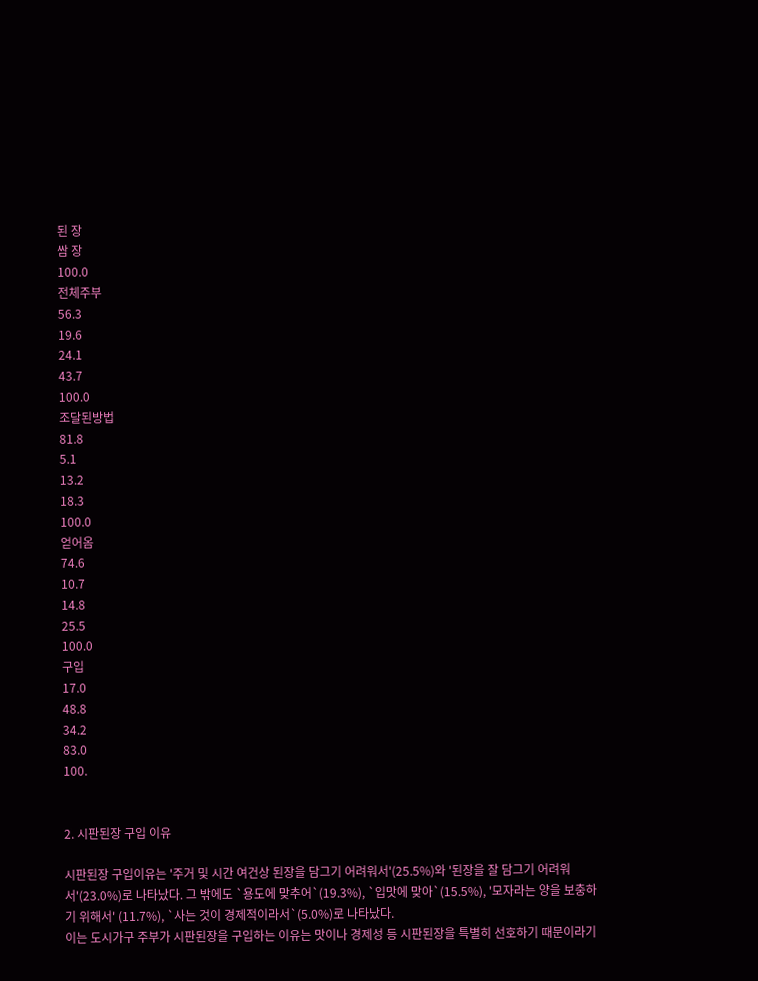된 장
쌈 장
100.0
전체주부
56.3
19.6
24.1
43.7
100.0
조달된방법
81.8
5.1
13.2
18.3
100.0
얻어옴
74.6
10.7
14.8
25.5
100.0
구입
17.0
48.8
34.2
83.0
100.


2. 시판된장 구입 이유

시판된장 구입이유는 '주거 및 시간 여건상 된장을 담그기 어려워서'(25.5%)와 '된장을 잘 담그기 어려워서'(23.0%)로 나타났다. 그 밖에도 `용도에 맞추어`(19.3%), `입맛에 맞아`(15.5%), '모자라는 양을 보충하기 위해서' (11.7%), `사는 것이 경제적이라서`(5.0%)로 나타났다.
이는 도시가구 주부가 시판된장을 구입하는 이유는 맛이나 경제성 등 시판된장을 특별히 선호하기 때문이라기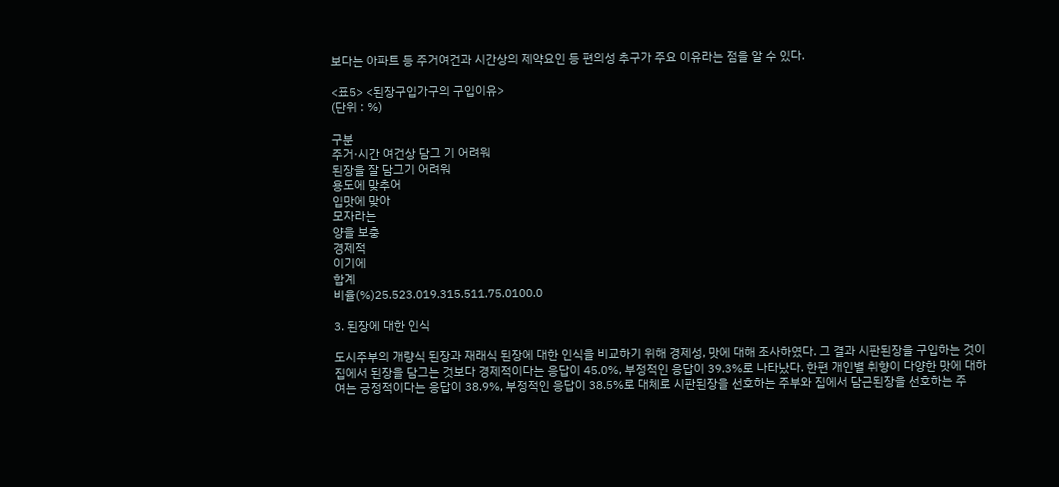보다는 아파트 등 주거여건과 시간상의 제약요인 등 편의성 추구가 주요 이유라는 점을 알 수 있다.

<표5> <된장구입가구의 구입이유>
(단위 : %)

구분
주거·시간 여건상 담그 기 어려워
된장을 잘 담그기 어려워
용도에 맞추어
입맛에 맞아
모자라는
양을 보충
경제적
이기에
합계
비율(%)25.523.019.315.511.75.0100.0

3. 된장에 대한 인식

도시주부의 개량식 된장과 재래식 된장에 대한 인식을 비교하기 위해 경제성, 맛에 대해 조사하였다. 그 결과 시판된장을 구입하는 것이 집에서 된장을 담그는 것보다 경제적이다는 응답이 45.0%, 부정적인 응답이 39.3%로 나타났다. 한편 개인별 취향이 다양한 맛에 대하여는 긍정적이다는 응답이 38.9%, 부정적인 응답이 38.5%로 대체로 시판된장을 선호하는 주부와 집에서 담근된장을 선호하는 주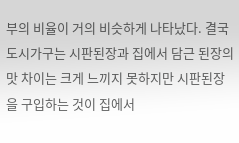부의 비율이 거의 비슷하게 나타났다. 결국 도시가구는 시판된장과 집에서 담근 된장의 맛 차이는 크게 느끼지 못하지만 시판된장을 구입하는 것이 집에서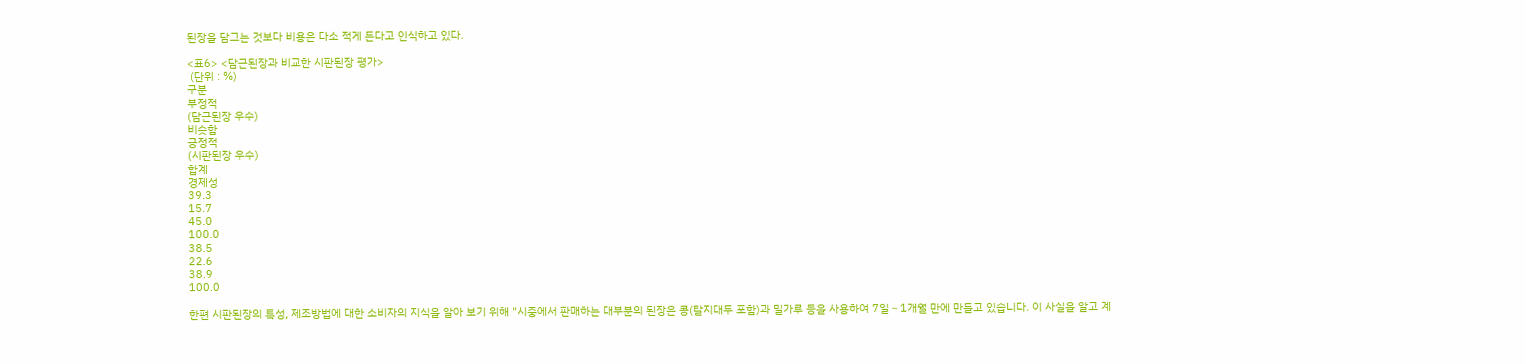된장을 담그는 것보다 비용은 다소 적게 든다고 인식하고 있다.

<표6> <담근된장과 비교한 시판된장 평가>
 (단위 : %)
구분
부정적
(담근된장 우수)
비슷함
긍정적
(시판된장 우수)
합계
경제성
39.3
15.7
45.0
100.0
38.5
22.6
38.9
100.0

한편 시판된장의 특성, 제조방법에 대한 소비자의 지식을 알아 보기 위해 "시중에서 판매하는 대부분의 된장은 콩(탈지대두 포함)과 밀가루 등을 사용하여 7일∼1개월 만에 만들고 있습니다. 이 사실을 알고 계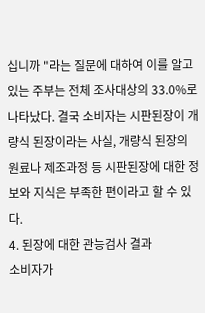십니까 "라는 질문에 대하여 이를 알고 있는 주부는 전체 조사대상의 33.0%로 나타났다. 결국 소비자는 시판된장이 개량식 된장이라는 사실, 개량식 된장의 원료나 제조과정 등 시판된장에 대한 정보와 지식은 부족한 편이라고 할 수 있다.
4. 된장에 대한 관능검사 결과
소비자가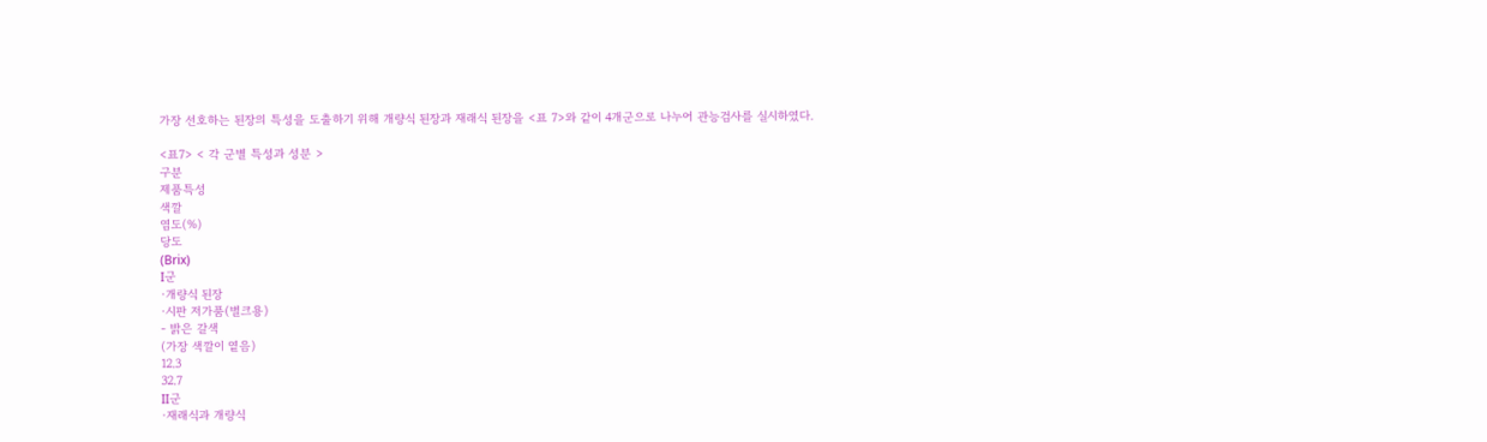가장 선호하는 된장의 특성을 도출하기 위해 개량식 된장과 재래식 된장을 <표 7>와 같이 4개군으로 나누어 관능검사를 실시하였다.

<표7> < 각 군별 특성과 성분 >
구분
제품특성
색깔
염도(%)
당도
(Brix)
I군
·개량식 된장
·시판 저가품(벌크용)
- 밝은 갈색
(가장 색깔이 옅음)
12.3
32.7
II군
·재래식과 개량식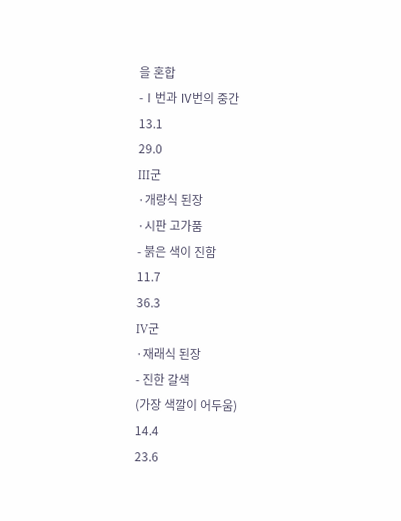을 혼합
-Ⅰ번과 Ⅳ번의 중간
13.1
29.0
III군
·개량식 된장
·시판 고가품
- 붉은 색이 진함
11.7
36.3
IV군
·재래식 된장
- 진한 갈색
(가장 색깔이 어두움)
14.4
23.6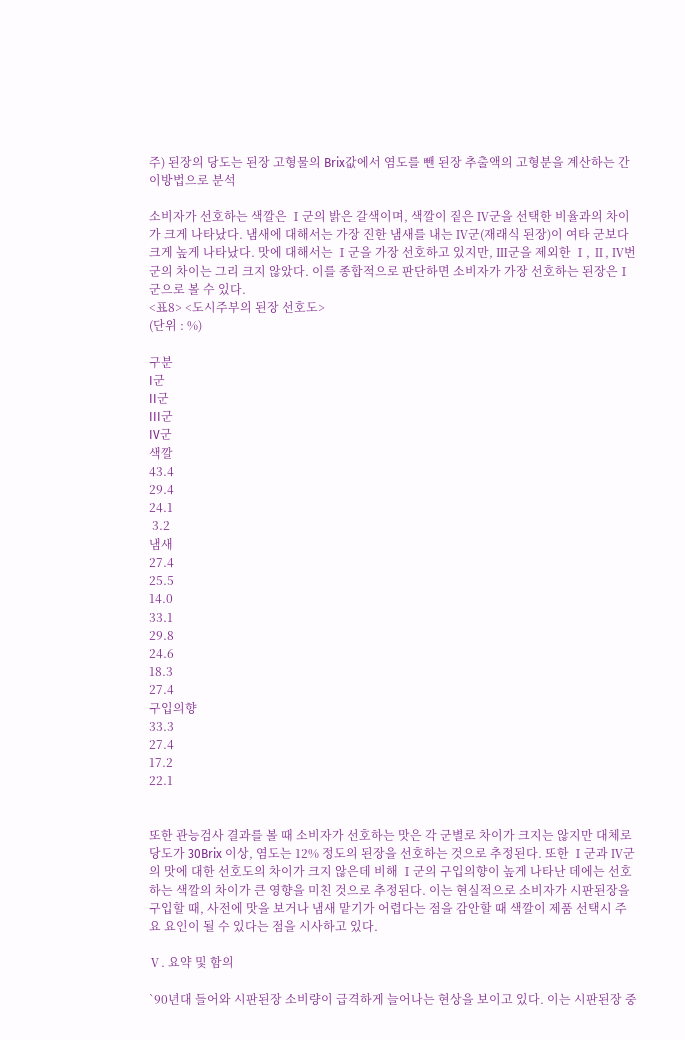주) 된장의 당도는 된장 고형물의 Brix값에서 염도를 뺀 된장 추출액의 고형분을 계산하는 간이방법으로 분석

소비자가 선호하는 색깔은 Ⅰ군의 밝은 갈색이며, 색깔이 짙은 Ⅳ군을 선택한 비율과의 차이가 크게 나타났다. 냄새에 대해서는 가장 진한 냄새를 내는 Ⅳ군(재래식 된장)이 여타 군보다 크게 높게 나타났다. 맛에 대해서는 Ⅰ군을 가장 선호하고 있지만, Ⅲ군을 제외한 Ⅰ, Ⅱ, Ⅳ번군의 차이는 그리 크지 않았다. 이를 종합적으로 판단하면 소비자가 가장 선호하는 된장은Ⅰ군으로 볼 수 있다.
<표8> <도시주부의 된장 선호도>
(단위 : %)

구분
I군
II군
III군
IV군
색깔
43.4
29.4
24.1
 3.2
냄새
27.4
25.5
14.0
33.1
29.8
24.6
18.3
27.4
구입의향
33.3
27.4
17.2
22.1


또한 관능검사 결과를 볼 때 소비자가 선호하는 맛은 각 군별로 차이가 크지는 않지만 대체로 당도가 30Brix 이상, 염도는 12% 정도의 된장을 선호하는 것으로 추정된다. 또한 Ⅰ군과 Ⅳ군의 맛에 대한 선호도의 차이가 크지 않은데 비해 Ⅰ군의 구입의향이 높게 나타난 데에는 선호하는 색깔의 차이가 큰 영향을 미친 것으로 추정된다. 이는 현실적으로 소비자가 시판된장을 구입할 때, 사전에 맛을 보거나 냄새 맡기가 어렵다는 점을 감안할 때 색깔이 제품 선택시 주요 요인이 될 수 있다는 점을 시사하고 있다.

Ⅴ. 요약 및 함의

`90년대 들어와 시판된장 소비량이 급격하게 늘어나는 현상을 보이고 있다. 이는 시판된장 중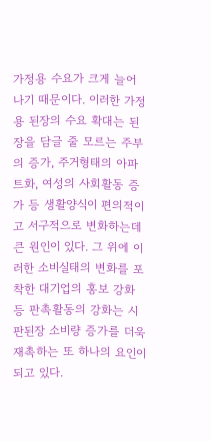가정용 수요가 크게 늘어나기 때문이다. 이러한 가정용 된장의 수요 확대는 된장을 담글 줄 모르는 주부의 증가, 주거형태의 아파트화, 여성의 사회활동 증가 등 생활양식이 편의적이고 서구적으로 변화하는데 큰 원인이 있다. 그 위에 이러한 소비실태의 변화를 포착한 대기업의 홍보 강화 등 판촉활동의 강화는 시판된장 소비량 증가를 더욱 재촉하는 또 하나의 요인이 되고 있다.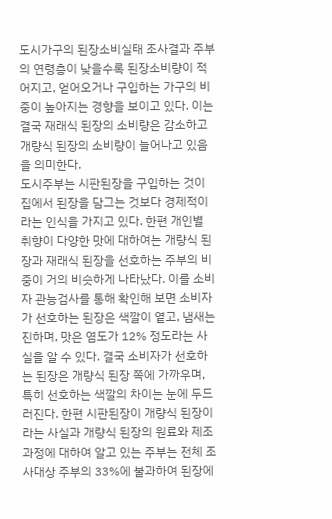도시가구의 된장소비실태 조사결과 주부의 연령층이 낮을수록 된장소비량이 적어지고, 얻어오거나 구입하는 가구의 비중이 높아지는 경향을 보이고 있다. 이는 결국 재래식 된장의 소비량은 감소하고 개량식 된장의 소비량이 늘어나고 있음을 의미한다.
도시주부는 시판된장을 구입하는 것이 집에서 된장을 담그는 것보다 경제적이라는 인식을 가지고 있다. 한편 개인별 취향이 다양한 맛에 대하여는 개량식 된장과 재래식 된장을 선호하는 주부의 비중이 거의 비슷하게 나타났다. 이를 소비자 관능검사를 통해 확인해 보면 소비자가 선호하는 된장은 색깔이 옅고, 냄새는 진하며, 맛은 염도가 12% 정도라는 사실을 알 수 있다. 결국 소비자가 선호하는 된장은 개량식 된장 쪽에 가까우며, 특히 선호하는 색깔의 차이는 눈에 두드러진다. 한편 시판된장이 개량식 된장이라는 사실과 개량식 된장의 원료와 제조과정에 대하여 알고 있는 주부는 전체 조사대상 주부의 33%에 불과하여 된장에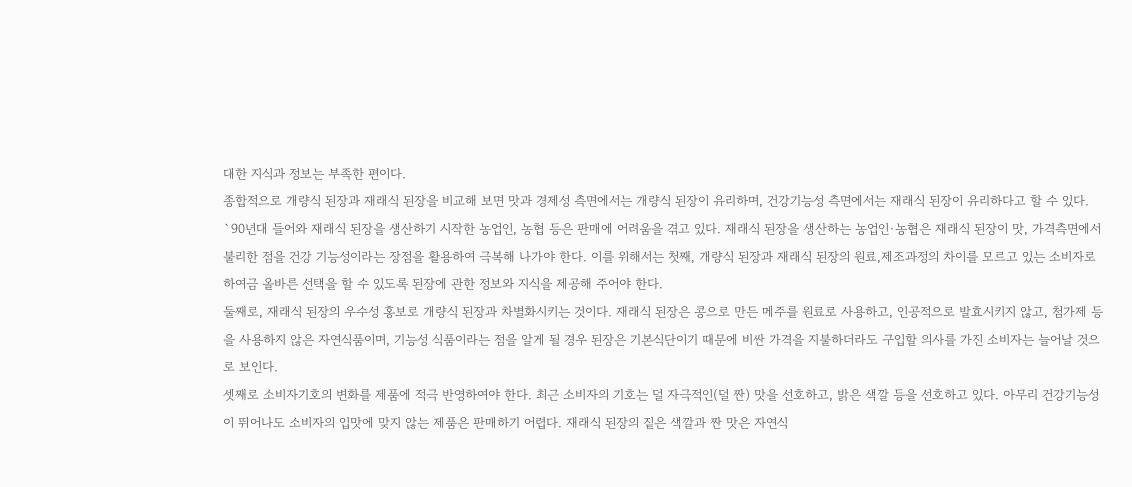대한 지식과 정보는 부족한 편이다.
종합적으로 개량식 된장과 재래식 된장을 비교해 보면 맛과 경제성 측면에서는 개량식 된장이 유리하며, 건강기능성 측면에서는 재래식 된장이 유리하다고 할 수 있다.
`90년대 들어와 재래식 된장을 생산하기 시작한 농업인, 농협 등은 판매에 어려움을 겪고 있다. 재래식 된장을 생산하는 농업인·농협은 재래식 된장이 맛, 가격측면에서 불리한 점을 건강 기능성이라는 장점을 활용하여 극복해 나가야 한다. 이를 위해서는 첫째, 개량식 된장과 재래식 된장의 원료,제조과정의 차이를 모르고 있는 소비자로 하여금 올바른 선택을 할 수 있도록 된장에 관한 정보와 지식을 제공해 주어야 한다.
둘째로, 재래식 된장의 우수성 홍보로 개량식 된장과 차별화시키는 것이다. 재래식 된장은 콩으로 만든 메주를 원료로 사용하고, 인공적으로 발효시키지 않고, 첨가제 등을 사용하지 않은 자연식품이며, 기능성 식품이라는 점을 알게 될 경우 된장은 기본식단이기 때문에 비싼 가격을 지불하더라도 구입할 의사를 가진 소비자는 늘어날 것으로 보인다.
셋째로 소비자기호의 변화를 제품에 적극 반영하여야 한다. 최근 소비자의 기호는 덜 자극적인(덜 짠) 맛을 선호하고, 밝은 색깔 등을 선호하고 있다. 아무리 건강기능성이 뛰어나도 소비자의 입맛에 맞지 않는 제품은 판매하기 어렵다. 재래식 된장의 짙은 색깔과 짠 맛은 자연식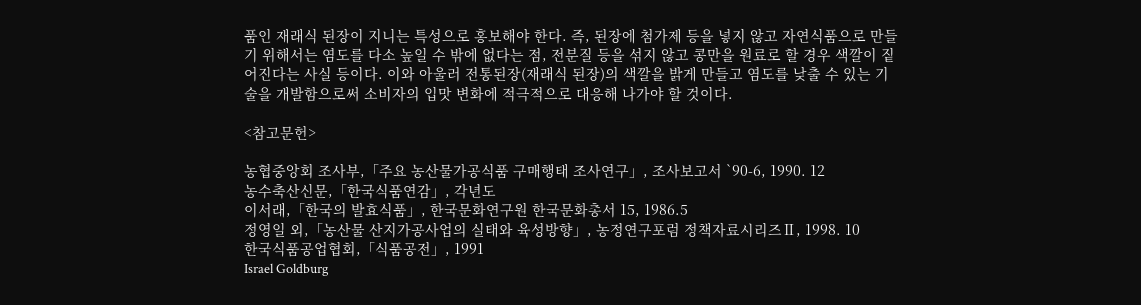품인 재래식 된장이 지니는 특성으로 홍보해야 한다. 즉, 된장에 첨가제 등을 넣지 않고 자연식품으로 만들기 위해서는 염도를 다소 높일 수 밖에 없다는 점, 전분질 등을 섞지 않고 콩만을 원료로 할 경우 색깔이 짙어진다는 사실 등이다. 이와 아울러 전통된장(재래식 된장)의 색깔을 밝게 만들고 염도를 낮출 수 있는 기술을 개발함으로써 소비자의 입맛 변화에 적극적으로 대응해 나가야 할 것이다.

<참고문헌>

농협중앙회 조사부,「주요 농산물가공식품 구매행태 조사연구」, 조사보고서 `90-6, 1990. 12
농수축산신문,「한국식품연감」, 각년도
이서래,「한국의 발효식품」, 한국문화연구원 한국문화총서 15, 1986.5
정영일 외,「농산물 산지가공사업의 실태와 육성방향」, 농정연구포럼 정책자료시리즈Ⅱ, 1998. 10
한국식품공업협회,「식품공전」, 1991
Israel Goldburg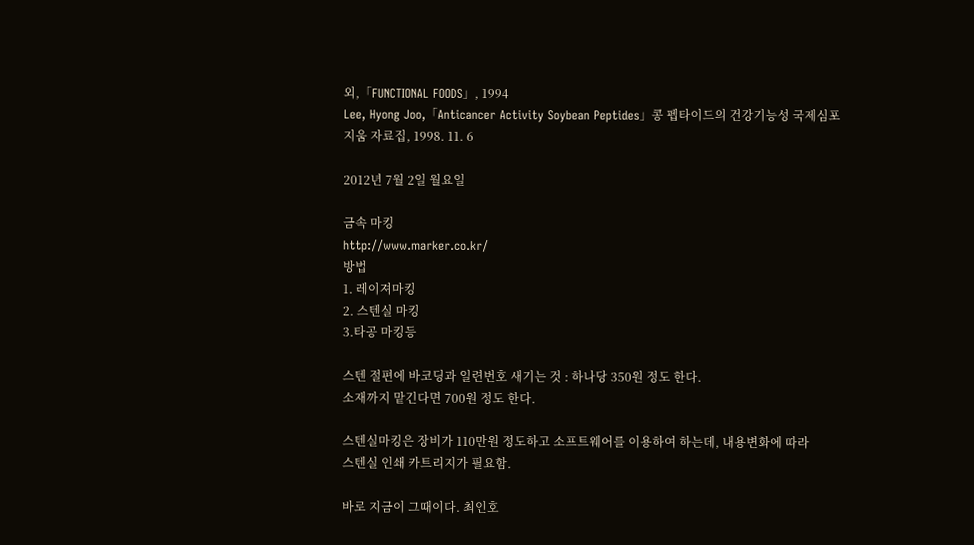외,「FUNCTIONAL FOODS」, 1994
Lee, Hyong Joo,「Anticancer Activity Soybean Peptides」콩 펩타이드의 건강기능성 국제심포지움 자료집, 1998. 11. 6

2012년 7월 2일 월요일

금속 마킹
http://www.marker.co.kr/
방법
1. 레이져마킹
2. 스텐실 마킹
3.타공 마킹등

스텐 절편에 바코딩과 일련번호 새기는 것 : 하나당 350원 정도 한다.
소재까지 맡긴다면 700원 정도 한다.

스텐실마킹은 장비가 110만원 정도하고 소프트웨어를 이용하여 하는데, 내용변화에 따라
스텐실 인쇄 카트리지가 필요함.

바로 지금이 그때이다. 최인호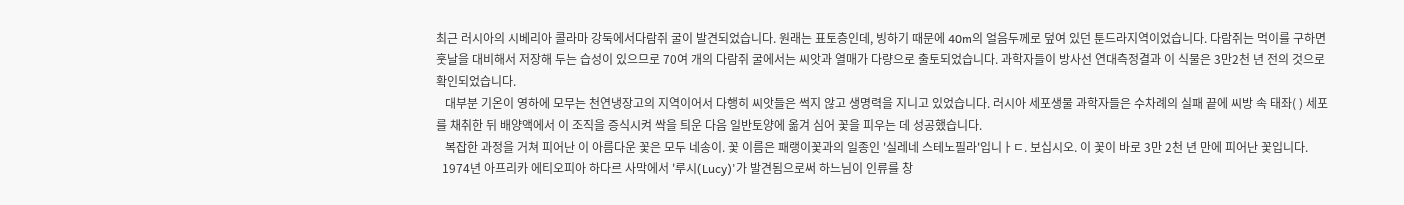최근 러시아의 시베리아 콜라마 강둑에서다람쥐 굴이 발견되었습니다. 원래는 표토층인데, 빙하기 때문에 40m의 얼음두께로 덮여 있던 툰드라지역이었습니다. 다람쥐는 먹이를 구하면 훗날을 대비해서 저장해 두는 습성이 있으므로 70여 개의 다람쥐 굴에서는 씨앗과 열매가 다량으로 출토되었습니다. 과학자들이 방사선 연대측정결과 이 식물은 3만2천 년 전의 것으로 확인되었습니다.
   대부분 기온이 영하에 모무는 천연냉장고의 지역이어서 다행히 씨앗들은 썩지 않고 생명력을 지니고 있었습니다. 러시아 세포생물 과학자들은 수차례의 실패 끝에 씨방 속 태좌( ) 세포를 채취한 뒤 배양액에서 이 조직을 증식시켜 싹을 틔운 다음 일반토양에 옮겨 심어 꽃을 피우는 데 성공했습니다.
   복잡한 과정을 거쳐 피어난 이 아름다운 꽃은 모두 네송이. 꽃 이름은 패랭이꽃과의 일종인 '실레네 스테노필라'입니ㅏㄷ. 보십시오. 이 꽃이 바로 3만 2천 년 만에 피어난 꽃입니다.
  1974년 아프리카 에티오피아 하다르 사막에서 '루시(Lucy)'가 발견됨으로써 하느님이 인류를 창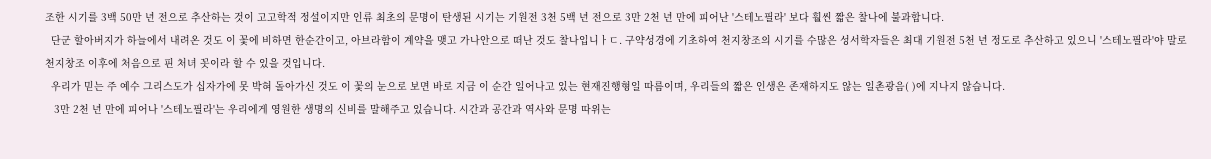조한 시기를 3백 50만 년 전으로 추산하는 것이 고고학적 정설이지만 인류 최초의 문명이 탄생된 시기는 기원전 3천 5백 년 전으로 3만 2천 년 만에 피어난 '스테노필라' 보다 훨씬 짧은 찰나에 불과합니다.
  단군 할아버지가 하늘에서 내려온 것도 이 꽃에 비하면 한순간이고, 아브라함이 계약을 맺고 가나안으로 떠난 것도 찰나입니ㅏㄷ. 구약성경에 기초하여 천지창조의 시기를 수많은 성서학자들은 최대 기원전 5천 년 정도로 추산하고 있으니 '스테노필라'야 말로 천지창조 이후에 처음으로 핀 처녀 꼿이라 할 수 있을 것입니다.
  우리가 믿는 주 예수 그리스도가 십자가에 못 박혀 돌아가신 것도 이 꽃의 눈으로 보면 바로 지금 이 순간 일어나고 있는 현재진행형일 따름이며, 우리들의 짧은 인생은 존재하지도 않는 일촌광음( )에 지나지 않습니다.
   3만 2천 년 만에 피어나 '스테노필라'는 우리에게 영원한 생명의 신비를 말해주고 있습니다. 시간과 공간과 역사와 문명 따위는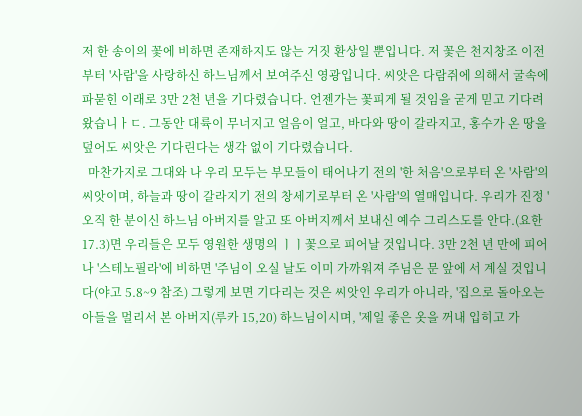저 한 송이의 꽃에 비하면 존재하지도 않는 거짓 환상일 뿐입니다. 저 꽃은 천지창조 이전부터 '사람'을 사랑하신 하느님께서 보여주신 영광입니다. 씨앗은 다람쥐에 의해서 굴속에 파묻힌 이래로 3만 2천 년을 기다렸습니다. 언젠가는 꽃피게 될 것임을 굳게 믿고 기다려 왔습니ㅏㄷ. 그동안 대륙이 무너지고 얼음이 얼고, 바다와 땅이 갈라지고, 홍수가 온 땅을 덮어도 씨앗은 기다린다는 생각 없이 기다렸습니다.
  마찬가지로 그대와 나 우리 모두는 부모들이 태어나기 전의 '한 처음'으로부터 온 '사람'의 씨앗이며, 하늘과 땅이 갈라지기 전의 창세기로부터 온 '사람'의 열매입니다. 우리가 진정 '오직 한 분이신 하느님 아버지를 알고 또 아버지께서 보내신 예수 그리스도를 안다.(요한 17.3)면 우리들은 모두 영원한 생명의 ㅣㅣ꽃으로 피어날 것입니다. 3만 2천 년 만에 피어나 '스테노필라'에 비하면 '주님이 오실 날도 이미 가까워져 주님은 문 앞에 서 계실 것입니다(야고 5.8~9 참조) 그렇게 보면 기다리는 것은 씨앗인 우리가 아니라, '집으로 돌아오는 아들을 멀리서 본 아버지(루카 15,20) 하느님이시며, '제일 좋은 옷을 꺼내 입히고 가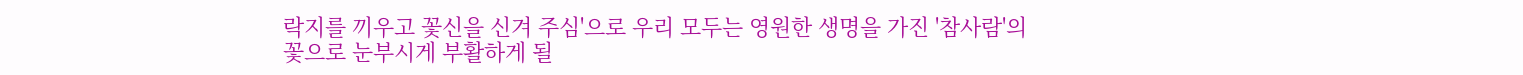락지를 끼우고 꽃신을 신겨 주심'으로 우리 모두는 영원한 생명을 가진 '참사람'의 꽃으로 눈부시게 부활하게 될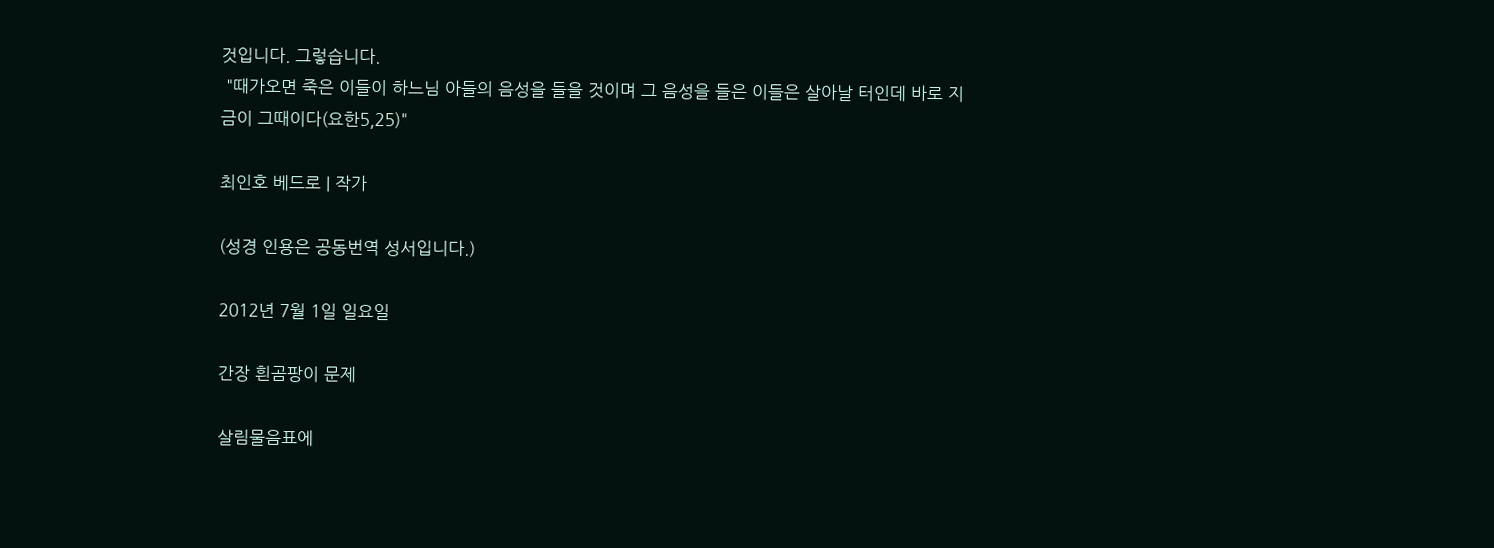것입니다. 그렇습니다.
 "때가오면 죽은 이들이 하느님 아들의 음성을 들을 것이며 그 음성을 들은 이들은 살아날 터인데 바로 지금이 그때이다(요한5,25)"

최인호 베드로 | 작가

(성경 인용은 공동번역 성서입니다.)

2012년 7월 1일 일요일

간장 흰곰팡이 문제

살림물음표에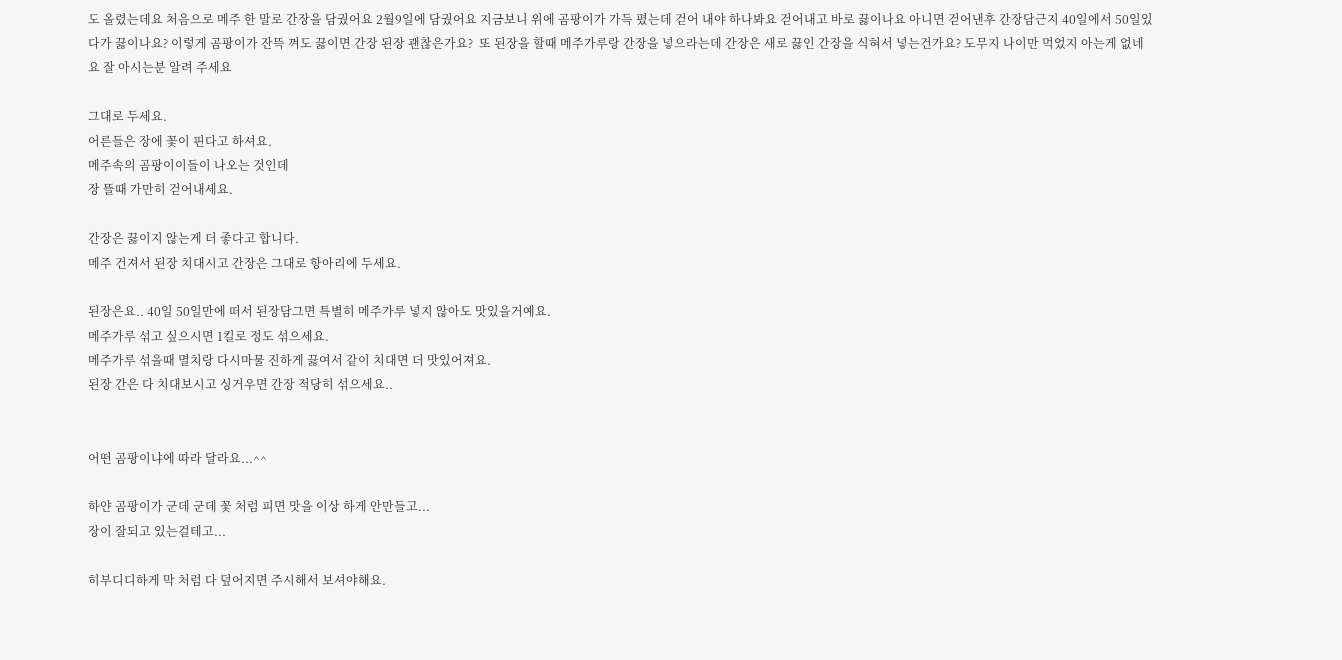도 올렸는데요 처음으로 메주 한 말로 간장을 담궜어요 2월9일에 담궜어요 지금보니 위에 곰팡이가 가득 폈는데 걷어 내야 하나봐요 걷어내고 바로 끓이나요 아니면 걷어낸후 간장담근지 40일에서 50일있다가 끓이나요? 이렇게 곰팡이가 잔뜩 껴도 끓이면 간장 된장 괜찮은가요?  또 된장을 할때 메주가루랑 간장을 넣으라는데 간장은 새로 끓인 간장을 식혀서 넣는건가요? 도무지 나이만 먹었지 아는게 없네요 잘 아시는분 알려 주세요

그대로 두세요.
어른들은 장에 꽃이 핀다고 하셔요.
메주속의 곰팡이이들이 나오는 것인데
장 뜰때 가만히 걷어내세요.

간장은 끓이지 않는게 더 좋다고 합니다.
메주 건져서 된장 치대시고 간장은 그대로 항아리에 두세요.

된장은요.. 40일 50일만에 떠서 된장담그면 특별히 메주가루 넣지 않아도 맛있을거예요.
메주가루 섞고 싶으시면 1킬로 정도 섞으세요.
메주가루 섞을때 멸치랑 다시마물 진하게 끓여서 같이 치대면 더 맛있어져요.
된장 간은 다 치대보시고 싱거우면 간장 적당히 섞으세요..


어떤 곰팡이냐에 따라 달라요...^^

하얀 곰팡이가 군데 군데 꽃 처럼 피면 맛을 이상 하게 안만들고...
장이 잘되고 있는걸테고...

히부디디하게 막 처럼 다 덮어지면 주시해서 보셔야해요.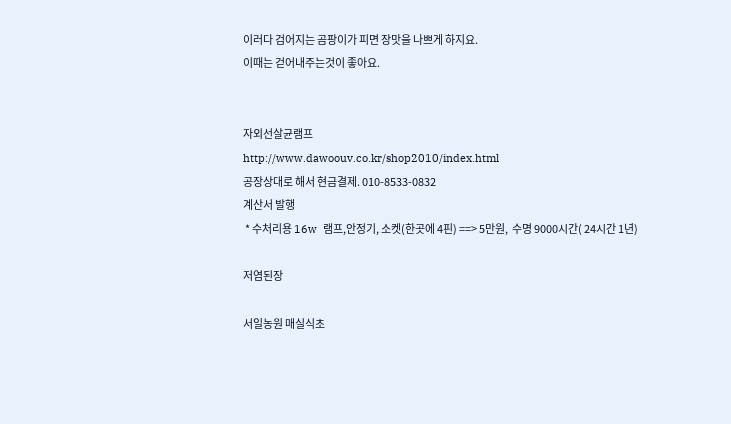이러다 검어지는 곰팡이가 피면 장맛을 나쁘게 하지요.
이때는 걷어내주는것이 좋아요.


자외선살균램프
http://www.dawoouv.co.kr/shop2010/index.html
공장상대로 해서 현금결제. 010-8533-0832
계산서 발행
 * 수처리용 16w  램프,안정기, 소켓(한곳에 4핀) ==> 5만원,  수명 9000시간( 24시간 1년)

저염된장

서일농원 매실식초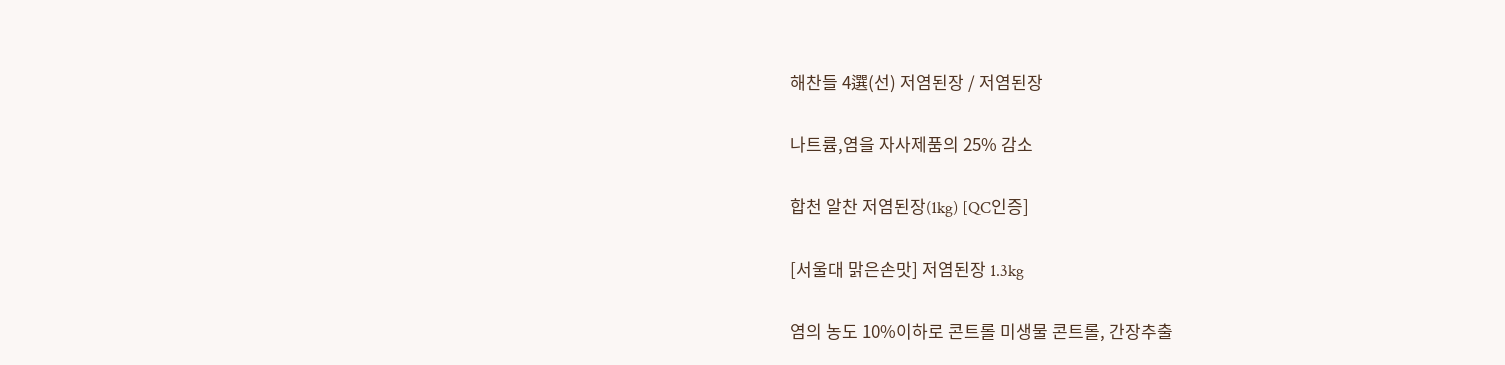해찬들 4選(선) 저염된장 / 저염된장

나트륨,염을 자사제품의 25% 감소

합천 알찬 저염된장(1kg) [QC인증]

[서울대 맑은손맛] 저염된장 1.3kg

염의 농도 10%이하로 콘트롤 미생물 콘트롤, 간장추출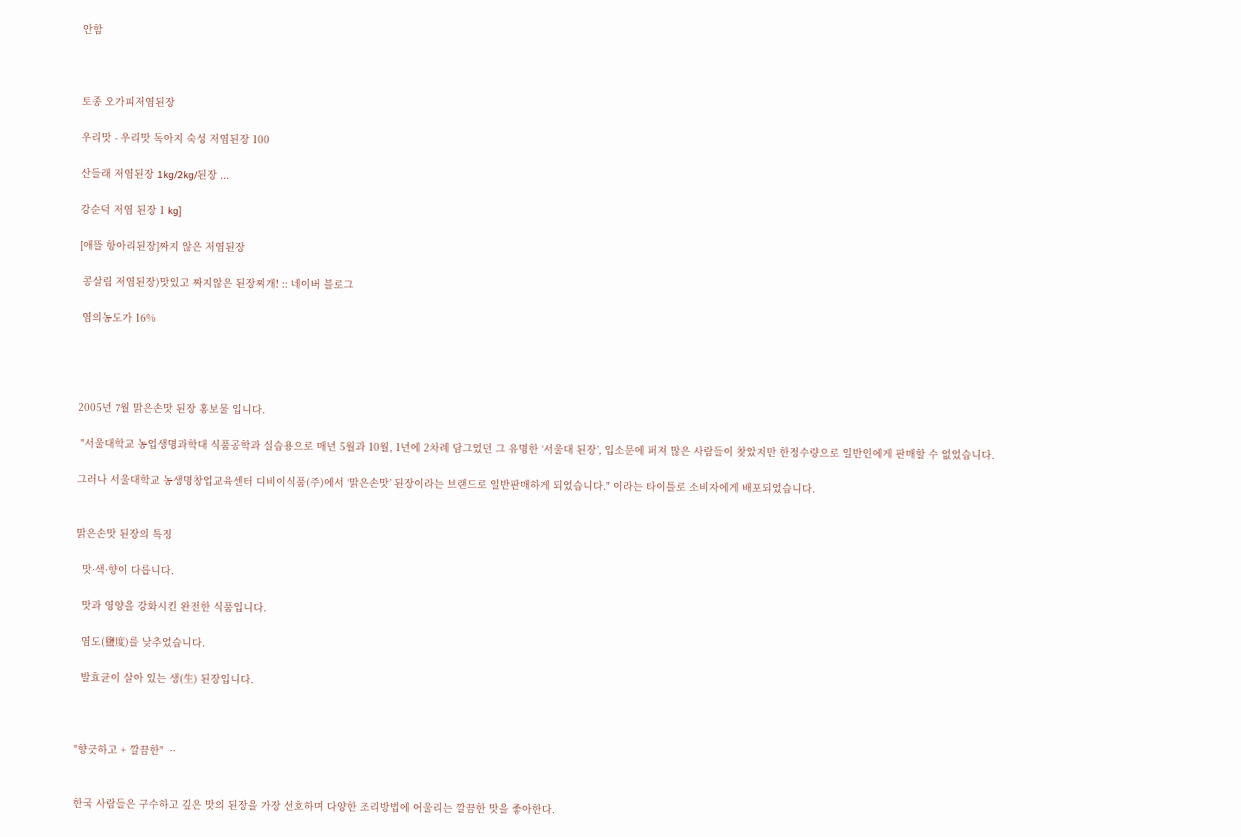안함



토종 오가피저염된장

우리맛 - 우리맛 독아지 숙성 저염된장 100

산들래 저염된장 1kg/2kg/된장 ...

강순덕 저염 된장 1 kg]

[애뜰 항아리된장]짜지 않은 저염된장

 콩살림 저염된장)맛있고 짜지않은 된장찌개! :: 네이버 블로그

 염의농도가 16%




2005년 7월 맑은손맛 된장 홍보물 입니다.

 "서울대학교 농업생명과학대 식품공학과 실습용으로 매년 5월과 10월, 1년에 2차례 담그었던 그 유명한 ‘서울대 된장’, 입소문에 퍼져 많은 사람들이 찾았지만 한정수량으로 일반인에게 판매할 수 없었습니다.

그러나 서울대학교 농생명창업교육센터 디비이식품(주)에서 ‘맑은손맛’ 된장이라는 브랜드로 일반판매하게 되었습니다." 이라는 타이틀로 소비자에게 배포되었습니다.


맑은손맛 된장의 특징

  맛·색·향이 다릅니다.

  맛과 영양을 강화시킨 완전한 식품입니다.

  염도(鹽度)를 낮추었습니다.

  발효균이 살아 있는 생(生) 된장입니다.



"향긋하고 + 깔끔한"  ··


한국 사람들은 구수하고 깊은 맛의 된장을 가장 선호하며 다양한 조리방법에 어울리는 깔끔한 맛을 좋아한다.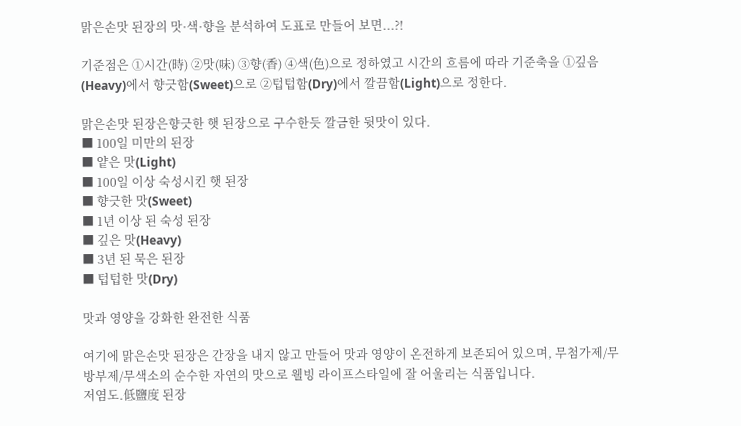맑은손맛 된장의 맛·색·향을 분석하여 도표로 만들어 보면...?!

기준점은 ①시간(時) ②맛(味) ③향(香) ④색(色)으로 정하였고 시간의 흐름에 따라 기준축을 ①깊음(Heavy)에서 향긋함(Sweet)으로 ②텁텁함(Dry)에서 깔끔함(Light)으로 정한다.

맑은손맛 된장은향긋한 햇 된장으로 구수한듯 깔금한 뒷맛이 있다.
■ 100일 미만의 된장
■ 얕은 맛(Light)
■ 100일 이상 숙성시킨 햇 된장
■ 향긋한 맛(Sweet)
■ 1년 이상 된 숙성 된장
■ 깊은 맛(Heavy)
■ 3년 된 묵은 된장
■ 텁텁한 맛(Dry)

맛과 영양을 강화한 완전한 식품

여기에 맑은손맛 된장은 간장을 내지 않고 만들어 맛과 영양이 온전하게 보존되어 있으며, 무첨가제/무방부제/무색소의 순수한 자연의 맛으로 웰빙 라이프스타일에 잘 어울리는 식품입니다.
저염도.低鹽度 된장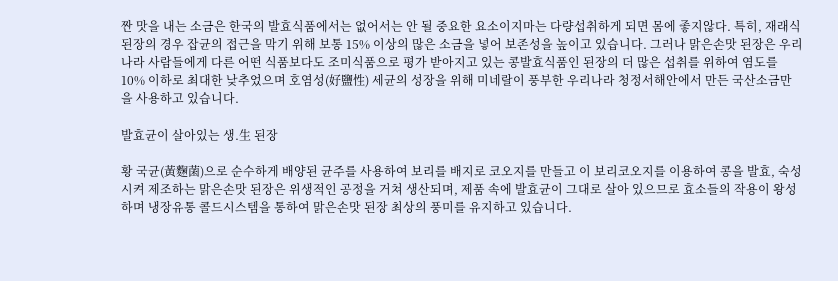짠 맛을 내는 소금은 한국의 발효식품에서는 없어서는 안 될 중요한 요소이지마는 다량섭취하게 되면 몸에 좋지않다. 특히, 재래식 된장의 경우 잡균의 접근을 막기 위해 보통 15% 이상의 많은 소금을 넣어 보존성을 높이고 있습니다. 그러나 맑은손맛 된장은 우리나라 사람들에게 다른 어떤 식품보다도 조미식품으로 평가 받아지고 있는 콩발효식품인 된장의 더 많은 섭취를 위하여 염도를 10% 이하로 최대한 낮추었으며 호염성(好鹽性) 세균의 성장을 위해 미네랄이 풍부한 우리나라 청정서해안에서 만든 국산소금만을 사용하고 있습니다.

발효균이 살아있는 생.生 된장

황 국균(黃麴菌)으로 순수하게 배양된 균주를 사용하여 보리를 배지로 코오지를 만들고 이 보리코오지를 이용하여 콩을 발효, 숙성시켜 제조하는 맑은손맛 된장은 위생적인 공정을 거쳐 생산되며, 제품 속에 발효균이 그대로 살아 있으므로 효소들의 작용이 왕성하며 냉장유통 콜드시스템을 통하여 맑은손맛 된장 최상의 풍미를 유지하고 있습니다.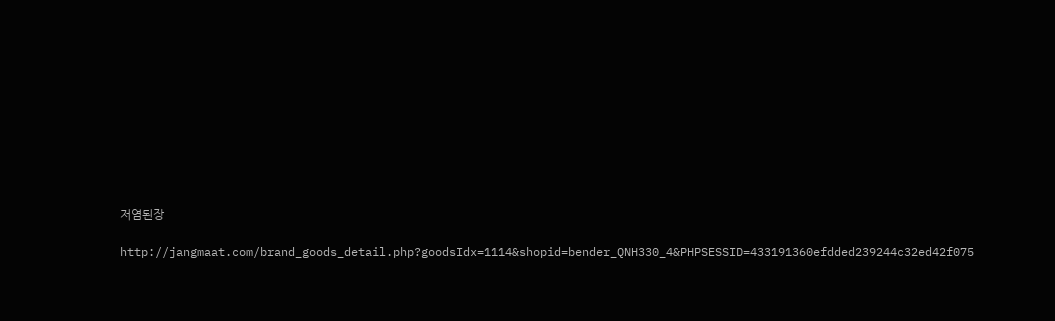저염된장

http://jangmaat.com/brand_goods_detail.php?goodsIdx=1114&shopid=bender_QNH330_4&PHPSESSID=433191360efdded239244c32ed42f075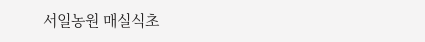서일농원 매실식초